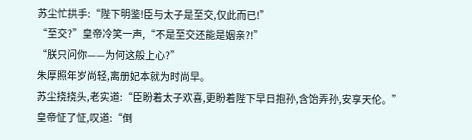苏尘忙拱手:“陛下明鉴!臣与太子是至交,仅此而已!”
“至交?”皇帝冷笑一声,“不是至交还能是姻亲?!”
“朕只问你——为何这般上心?”
朱厚照年岁尚轻,离册妃本就为时尚早。
苏尘挠挠头,老实道:“臣盼着太子欢喜,更盼着陛下早日抱孙,含饴弄孙,安享天伦。”
皇帝怔了怔,叹道:“倒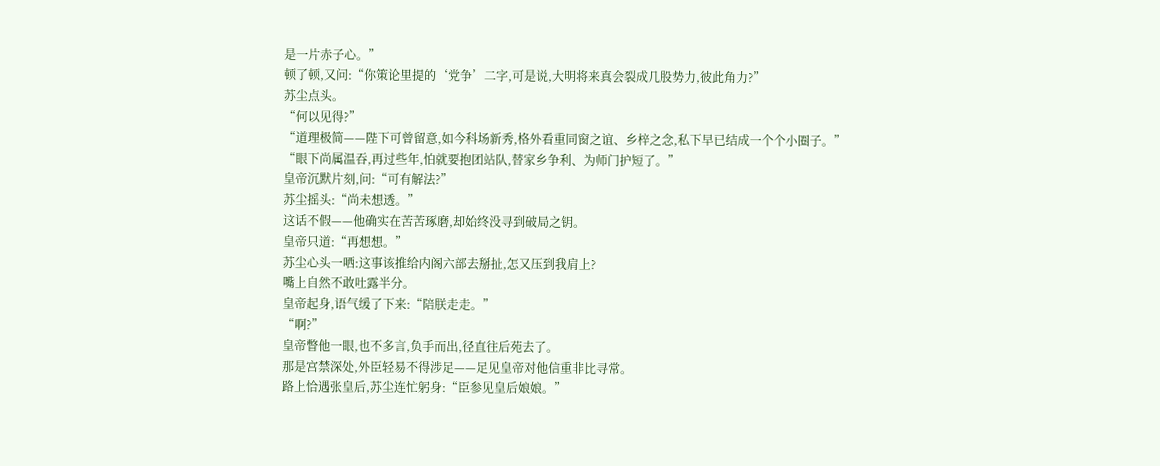是一片赤子心。”
顿了顿,又问:“你策论里提的‘党争’二字,可是说,大明将来真会裂成几股势力,彼此角力?”
苏尘点头。
“何以见得?”
“道理极简——陛下可曾留意,如今科场新秀,格外看重同窗之谊、乡梓之念,私下早已结成一个个小圈子。”
“眼下尚属温吞,再过些年,怕就要抱团站队,替家乡争利、为师门护短了。”
皇帝沉默片刻,问:“可有解法?”
苏尘摇头:“尚未想透。”
这话不假——他确实在苦苦琢磨,却始终没寻到破局之钥。
皇帝只道:“再想想。”
苏尘心头一哂:这事该推给内阁六部去掰扯,怎又压到我肩上?
嘴上自然不敢吐露半分。
皇帝起身,语气缓了下来:“陪朕走走。”
“啊?”
皇帝瞥他一眼,也不多言,负手而出,径直往后苑去了。
那是宫禁深处,外臣轻易不得涉足——足见皇帝对他信重非比寻常。
路上恰遇张皇后,苏尘连忙躬身:“臣参见皇后娘娘。”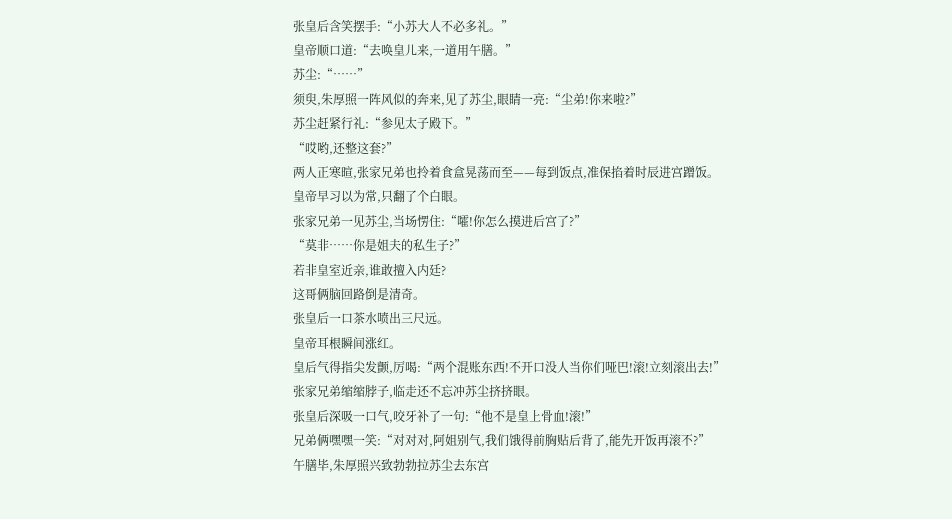张皇后含笑摆手:“小苏大人不必多礼。”
皇帝顺口道:“去唤皇儿来,一道用午膳。”
苏尘:“……”
须臾,朱厚照一阵风似的奔来,见了苏尘,眼睛一亮:“尘弟!你来啦?”
苏尘赶紧行礼:“参见太子殿下。”
“哎哟,还整这套?”
两人正寒暄,张家兄弟也拎着食盒晃荡而至——每到饭点,准保掐着时辰进宫蹭饭。
皇帝早习以为常,只翻了个白眼。
张家兄弟一见苏尘,当场愣住:“嚯!你怎么摸进后宫了?”
“莫非……你是姐夫的私生子?”
若非皇室近亲,谁敢擅入内廷?
这哥俩脑回路倒是清奇。
张皇后一口茶水喷出三尺远。
皇帝耳根瞬间涨红。
皇后气得指尖发颤,厉喝:“两个混账东西!不开口没人当你们哑巴!滚!立刻滚出去!”
张家兄弟缩缩脖子,临走还不忘冲苏尘挤挤眼。
张皇后深吸一口气,咬牙补了一句:“他不是皇上骨血!滚!”
兄弟俩嘿嘿一笑:“对对对,阿姐别气,我们饿得前胸贴后背了,能先开饭再滚不?”
午膳毕,朱厚照兴致勃勃拉苏尘去东宫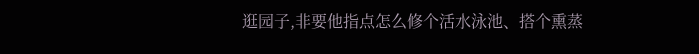逛园子,非要他指点怎么修个活水泳池、搭个熏蒸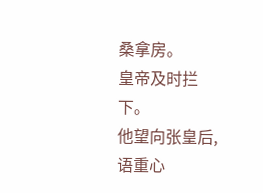桑拿房。
皇帝及时拦下。
他望向张皇后,语重心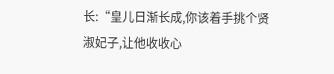长:“皇儿日渐长成,你该着手挑个贤淑妃子,让他收收心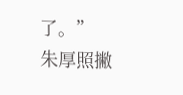了。”
朱厚照撇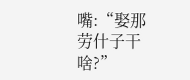嘴:“娶那劳什子干啥?”